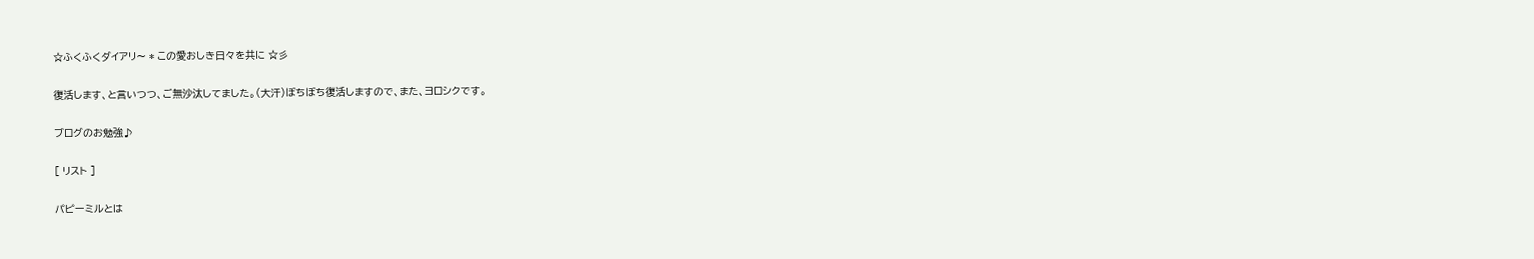☆ふくふくダイアリ〜 * この愛おしき日々を共に ☆彡

復活します、と言いつつ、ご無沙汰してました。(大汗)ぼちぼち復活しますので、また、ヨロシクです。

ブログのお勉強♪

[ リスト ]

パピーミルとは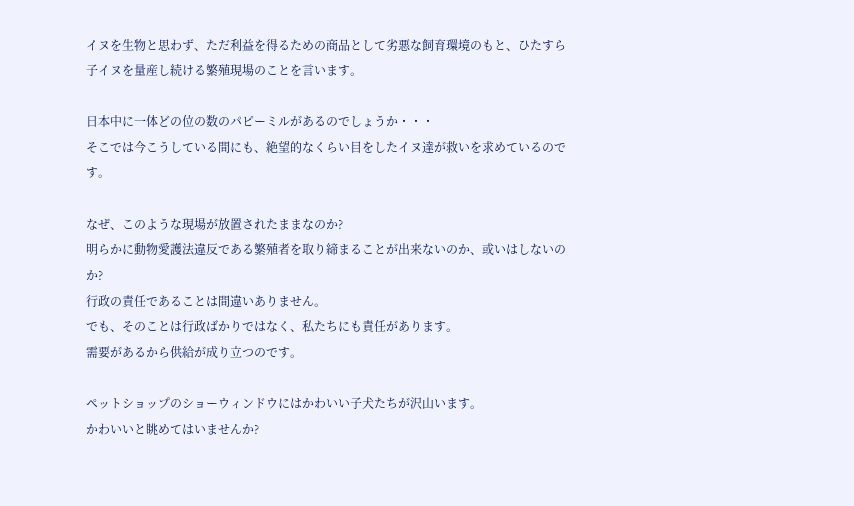イヌを生物と思わず、ただ利益を得るための商品として劣悪な飼育環境のもと、ひたすら子イヌを量産し続ける繁殖現場のことを言います。

日本中に一体どの位の数のパピーミルがあるのでしょうか・・・
そこでは今こうしている間にも、絶望的なくらい目をしたイヌ達が救いを求めているのです。

なぜ、このような現場が放置されたままなのか?
明らかに動物愛護法違反である繁殖者を取り締まることが出来ないのか、或いはしないのか?
行政の責任であることは間違いありません。
でも、そのことは行政ばかりではなく、私たちにも責任があります。
需要があるから供給が成り立つのです。

ペットショップのショーウィンドウにはかわいい子犬たちが沢山います。
かわいいと眺めてはいませんか?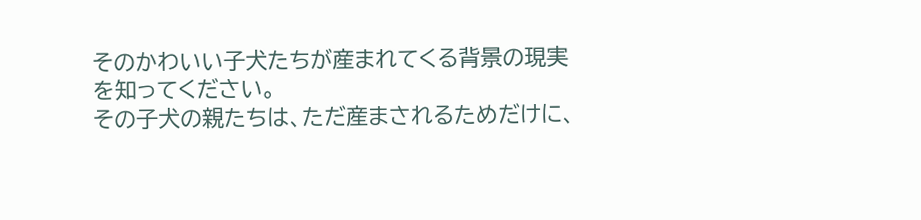そのかわいい子犬たちが産まれてくる背景の現実を知ってください。
その子犬の親たちは、ただ産まされるためだけに、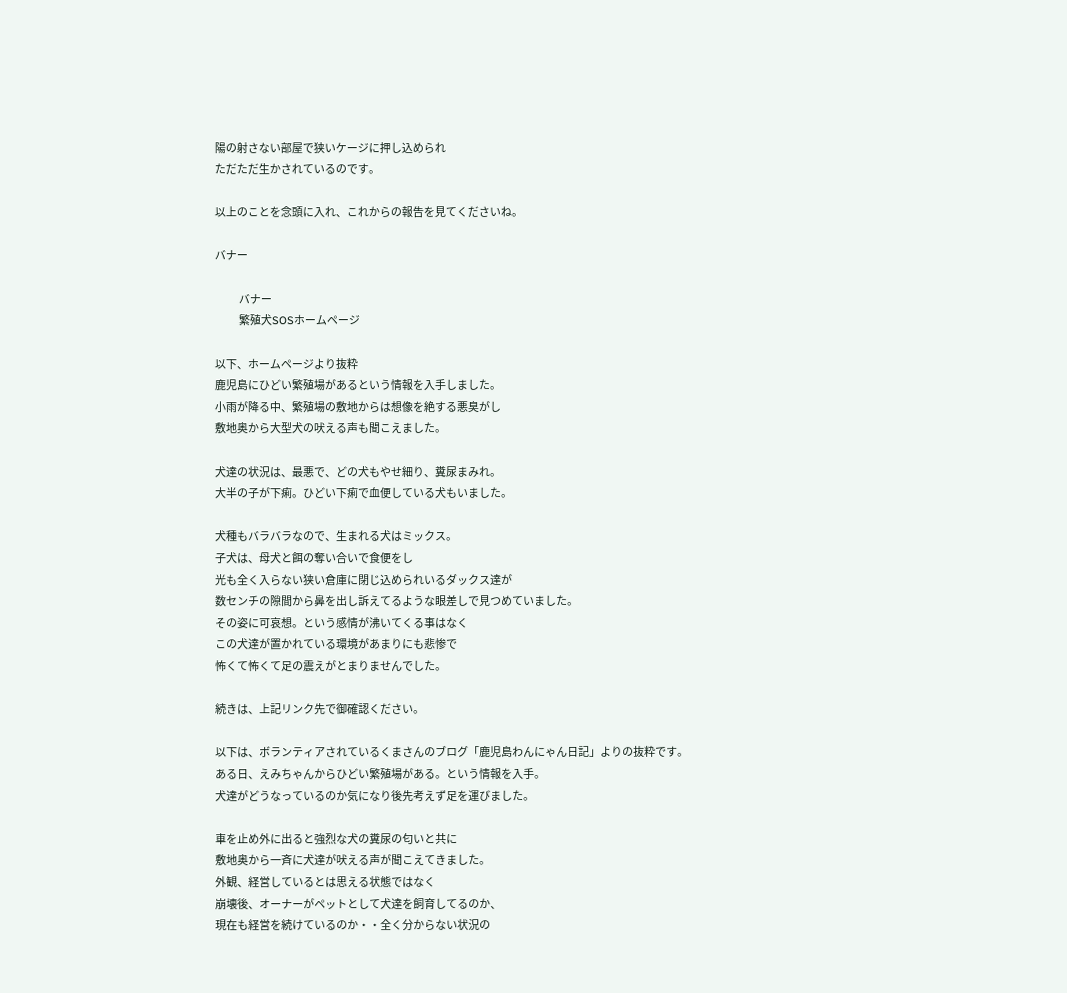陽の射さない部屋で狭いケージに押し込められ
ただただ生かされているのです。

以上のことを念頭に入れ、これからの報告を見てくださいね。

バナー

            バナー
            繁殖犬SOSホームページ

以下、ホームページより抜粋
鹿児島にひどい繁殖場があるという情報を入手しました。
小雨が降る中、繁殖場の敷地からは想像を絶する悪臭がし
敷地奥から大型犬の吠える声も聞こえました。

犬達の状況は、最悪で、どの犬もやせ細り、糞尿まみれ。
大半の子が下痢。ひどい下痢で血便している犬もいました。

犬種もバラバラなので、生まれる犬はミックス。
子犬は、母犬と餌の奪い合いで食便をし
光も全く入らない狭い倉庫に閉じ込められいるダックス達が
数センチの隙間から鼻を出し訴えてるような眼差しで見つめていました。
その姿に可哀想。という感情が沸いてくる事はなく
この犬達が置かれている環境があまりにも悲惨で
怖くて怖くて足の震えがとまりませんでした。

続きは、上記リンク先で御確認ください。

以下は、ボランティアされているくまさんのブログ「鹿児島わんにゃん日記」よりの抜粋です。
ある日、えみちゃんからひどい繁殖場がある。という情報を入手。
犬達がどうなっているのか気になり後先考えず足を運びました。

車を止め外に出ると強烈な犬の糞尿の匂いと共に
敷地奥から一斉に犬達が吠える声が聞こえてきました。
外観、経営しているとは思える状態ではなく
崩壊後、オーナーがペットとして犬達を飼育してるのか、
現在も経営を続けているのか・・全く分からない状況の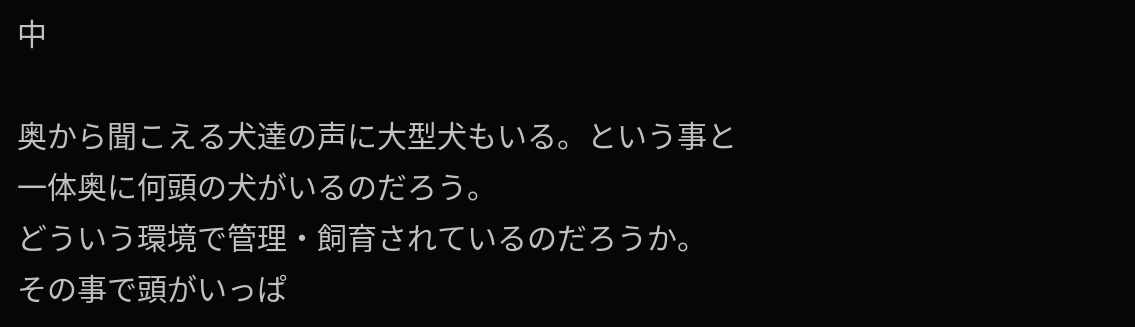中

奥から聞こえる犬達の声に大型犬もいる。という事と
一体奥に何頭の犬がいるのだろう。
どういう環境で管理・飼育されているのだろうか。
その事で頭がいっぱ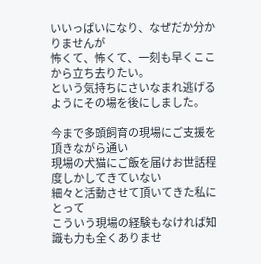いいっぱいになり、なぜだか分かりませんが
怖くて、怖くて、一刻も早くここから立ち去りたい。
という気持ちにさいなまれ逃げるようにその場を後にしました。

今まで多頭飼育の現場にご支援を頂きながら通い
現場の犬猫にご飯を届けお世話程度しかしてきていない
細々と活動させて頂いてきた私にとって
こういう現場の経験もなければ知識も力も全くありませ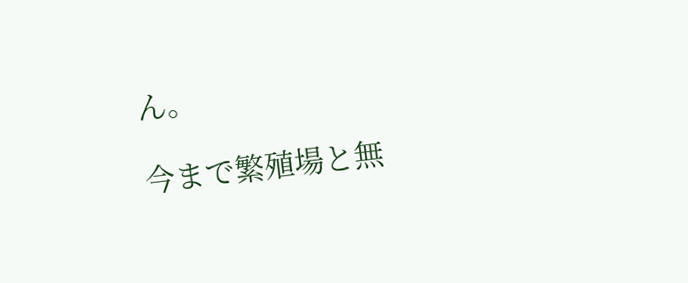ん。

今まで繁殖場と無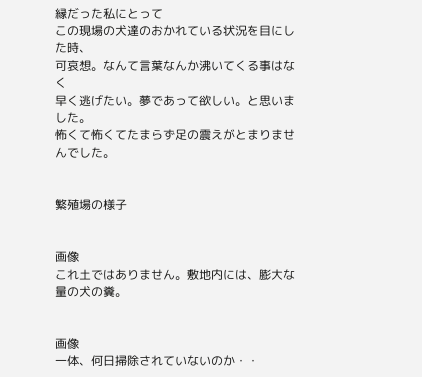縁だった私にとって
この現場の犬達のおかれている状況を目にした時、
可哀想。なんて言葉なんか沸いてくる事はなく
早く逃げたい。夢であって欲しい。と思いました。
怖くて怖くてたまらず足の震えがとまりませんでした。


繁殖場の様子


画像
これ土ではありません。敷地内には、膨大な量の犬の糞。


画像
一体、何日掃除されていないのか・・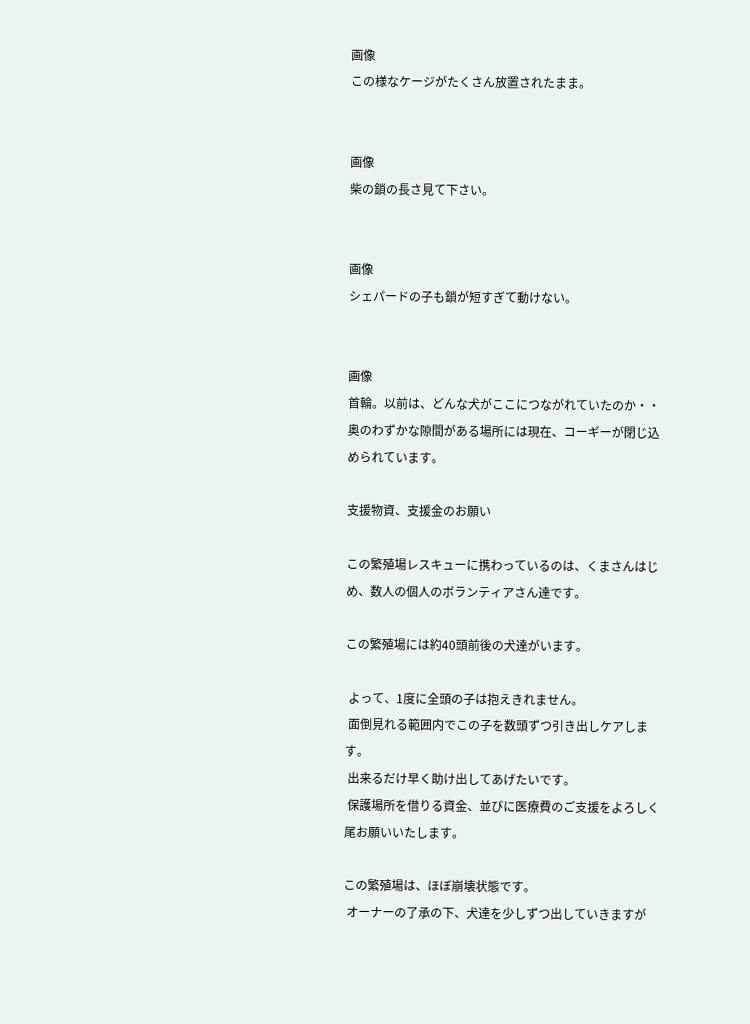画像
この様なケージがたくさん放置されたまま。


画像
柴の鎖の長さ見て下さい。


画像
シェパードの子も鎖が短すぎて動けない。


画像
首輪。以前は、どんな犬がここにつながれていたのか・・奥のわずかな隙間がある場所には現在、コーギーが閉じ込められています。

支援物資、支援金のお願い

この繁殖場レスキューに携わっているのは、くまさんはじめ、数人の個人のボランティアさん達です。

この繁殖場には約40頭前後の犬達がいます。

 よって、1度に全頭の子は抱えきれません。
 面倒見れる範囲内でこの子を数頭ずつ引き出しケアします。
 出来るだけ早く助け出してあげたいです。
 保護場所を借りる資金、並びに医療費のご支援をよろしく尾お願いいたします。

この繁殖場は、ほぼ崩壊状態です。
 オーナーの了承の下、犬達を少しずつ出していきますが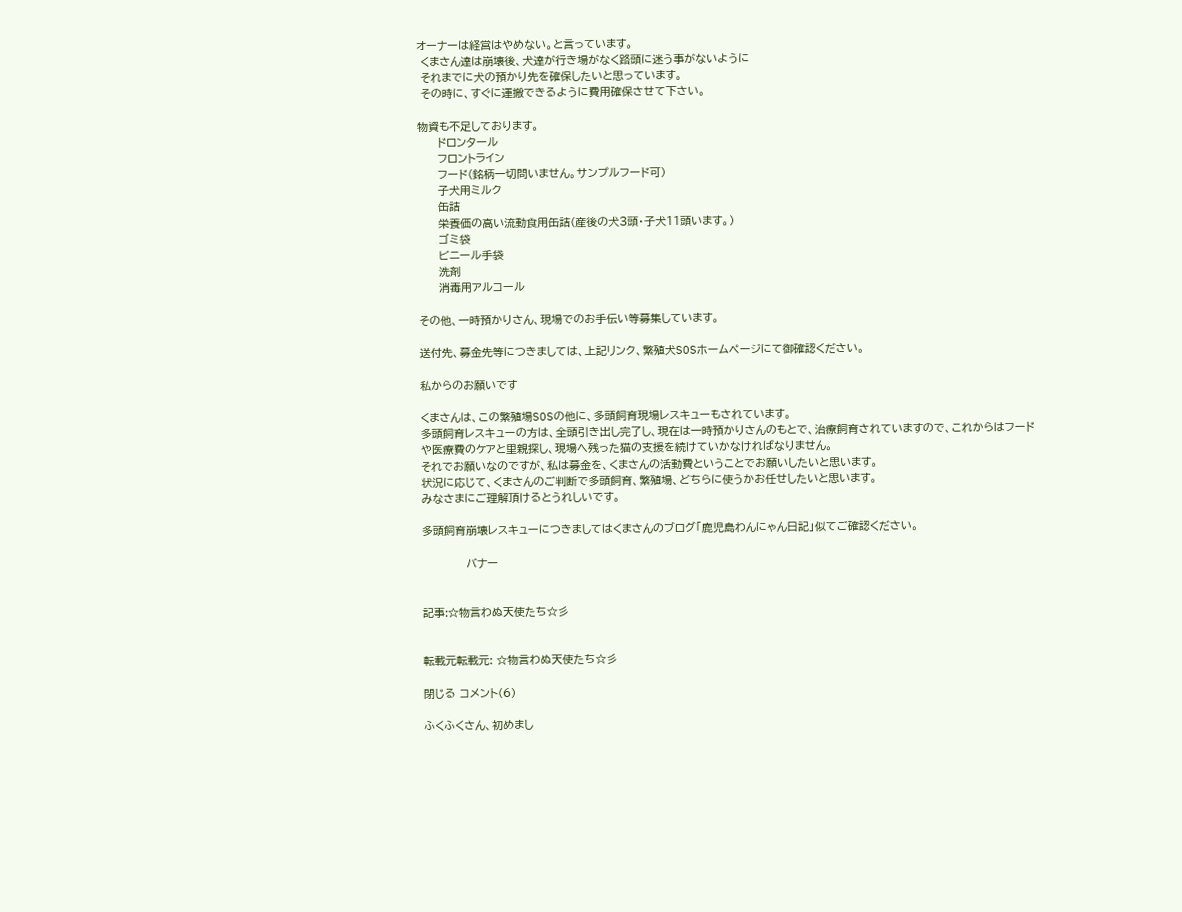オーナーは経営はやめない。と言っています。
 くまさん達は崩壊後、犬達が行き場がなく路頭に迷う事がないように
 それまでに犬の預かり先を確保したいと思っています。
 その時に、すぐに運搬できるように費用確保させて下さい。

物資も不足しております。
     ドロンタール
     フロントライン
     フード(銘柄一切問いません。サンプルフード可)
     子犬用ミルク
     缶詰
     栄養価の高い流動食用缶詰(産後の犬3頭・子犬11頭います。)
     ゴミ袋
     ビニール手袋
     洗剤
     消毒用アルコール

その他、一時預かりさん、現場でのお手伝い等募集しています。

送付先、募金先等につきましては、上記リンク、繁殖犬SOSホームページにて御確認ください。

私からのお願いです

くまさんは、この繁殖場SOSの他に、多頭飼育現場レスキューもされています。
多頭飼育レスキューの方は、全頭引き出し完了し、現在は一時預かりさんのもとで、治療飼育されていますので、これからはフードや医療費のケアと里親探し、現場へ残った猫の支援を続けていかなければなりません。
それでお願いなのですが、私は募金を、くまさんの活動費ということでお願いしたいと思います。
状況に応じて、くまさんのご判断で多頭飼育、繁殖場、どちらに使うかお任せしたいと思います。
みなさまにご理解頂けるとうれしいです。

多頭飼育崩壊レスキューにつきましてはくまさんのブログ「鹿児島わんにゃん日記」似てご確認ください。

           バナー


記事:☆物言わぬ天使たち☆彡


転載元転載元: ☆物言わぬ天使たち☆彡

閉じる コメント(6)

ふくふくさん、初めまし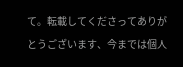て。転載してくださってありがとうございます、今までは個人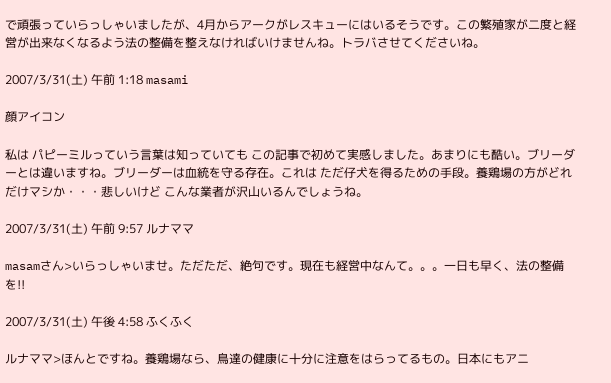で頑張っていらっしゃいましたが、4月からアークがレスキューにはいるそうです。この繁殖家が二度と経営が出来なくなるよう法の整備を整えなければいけませんね。トラバさせてくださいね。

2007/3/31(土) 午前 1:18 masami

顔アイコン

私は パピーミルっていう言葉は知っていても この記事で初めて実感しました。あまりにも酷い。ブリーダーとは違いますね。ブリーダーは血統を守る存在。これは ただ仔犬を得るための手段。養鶏場の方がどれだけマシか・・・悲しいけど こんな業者が沢山いるんでしょうね。

2007/3/31(土) 午前 9:57 ルナママ

masamさん>いらっしゃいませ。ただただ、絶句です。現在も経営中なんて。。。一日も早く、法の整備を!!

2007/3/31(土) 午後 4:58 ふくふく

ルナママ>ほんとですね。養鶏場なら、鳥達の健康に十分に注意をはらってるもの。日本にもアニ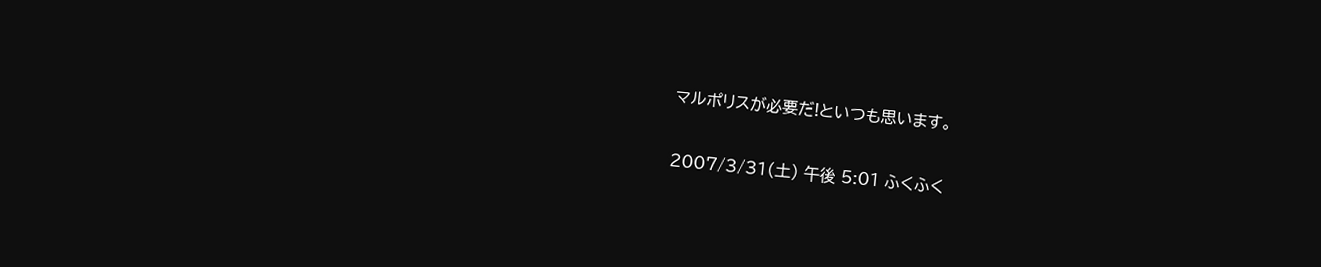マルポリスが必要だ!といつも思います。

2007/3/31(土) 午後 5:01 ふくふく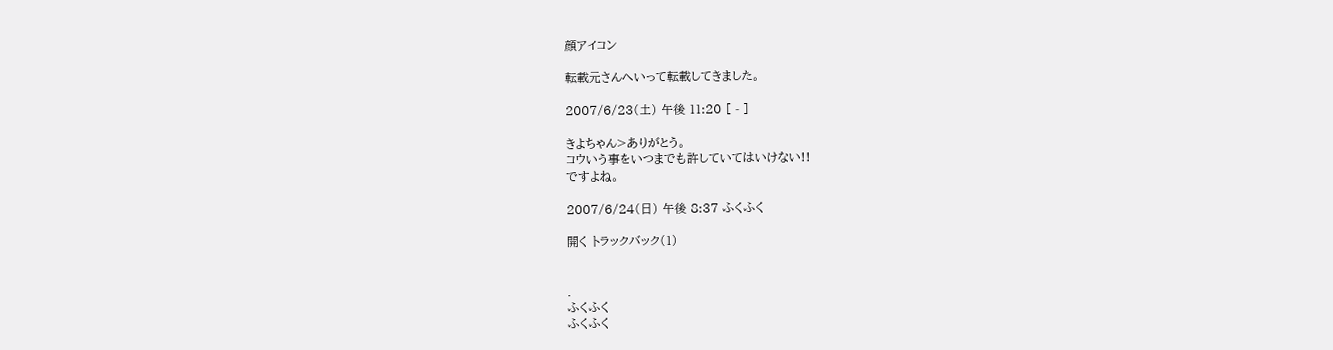顔アイコン

転載元さんへいって転載してきました。

2007/6/23(土) 午後 11:20 [ - ]

きよちゃん>ありがとう。
コウいう事をいつまでも許していてはいけない!!
ですよね。

2007/6/24(日) 午後 8:37 ふくふく

開く トラックバック(1)


.
ふくふく
ふくふく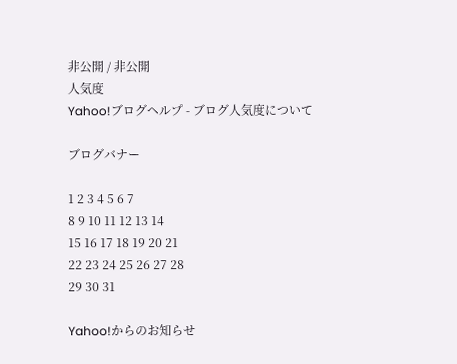非公開 / 非公開
人気度
Yahoo!ブログヘルプ - ブログ人気度について

ブログバナー

1 2 3 4 5 6 7
8 9 10 11 12 13 14
15 16 17 18 19 20 21
22 23 24 25 26 27 28
29 30 31

Yahoo!からのお知らせ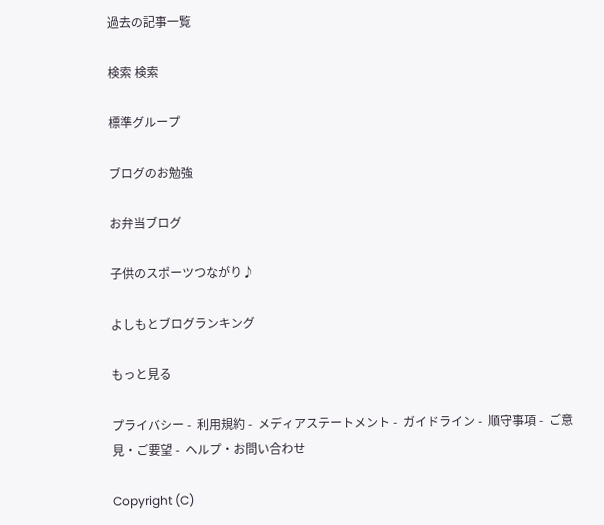過去の記事一覧

検索 検索

標準グループ

ブログのお勉強

お弁当ブログ

子供のスポーツつながり♪

よしもとブログランキング

もっと見る

プライバシー -  利用規約 -  メディアステートメント -  ガイドライン -  順守事項 -  ご意見・ご要望 -  ヘルプ・お問い合わせ

Copyright (C)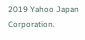2019 Yahoo Japan Corporation.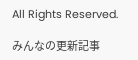All Rights Reserved.

みんなの更新記事